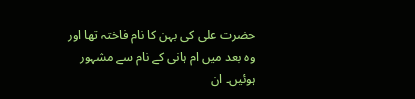حضرت علی کی بہن کا نام فاختہ تھا اور وہ بعد میں ام ہانی کے نام سے مشہور ہوئیں۔ ان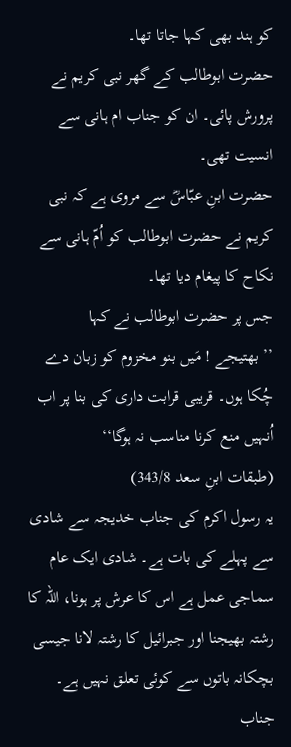کو ہند بھی کہا جاتا تھا۔
حضرت ابوطالب کے گھر نبی کریم نے پرورش پائی۔ ان کو جناب ام ہانی سے انسیت تھی۔
حضرت ابنِ عبّاسؓ سے مروی ہے کہ نبی کریم نے حضرت ابوطالب کو اُمّ ہانی سے نکاح کا پیغام دیا تھا۔
جس پر حضرت ابوطالب نے کہا
’’ بھتیجے ! مَیں بنو مخزوم کو زبان دے چُکا ہوں۔ قریبی قرابت داری کی بنا پر اب اُنہیں منع کرنا مناسب نہ ہوگا‘‘
(طبقات ابنِ سعد 343/8)
یہ رسول اکرم کی جناب خدیجہ سے شادی سے پہلے کی بات ہے۔ شادی ایک عام سماجی عمل ہے اس کا عرش پر ہونا، اللہ کا رشتہ بھیجنا اور جبرائیل کا رشتہ لانا جیسی بچکانہ باتوں سے کوئی تعلق نہیں ہے۔
جناب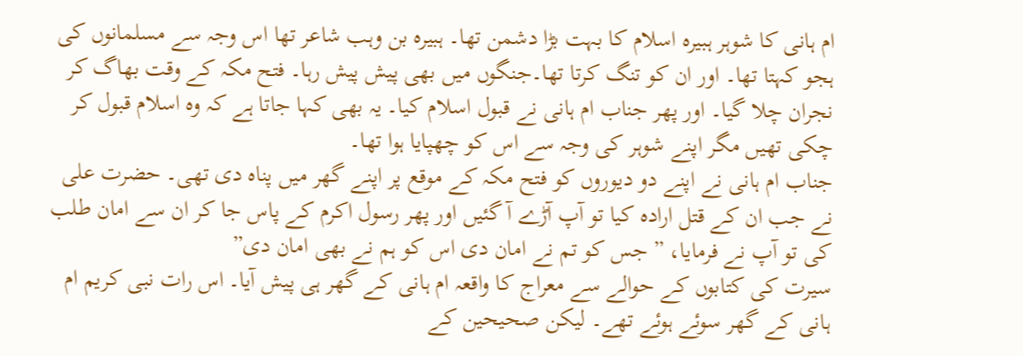ام ہانی کا شوہر ہبیرہ اسلام کا بہت بڑا دشمن تھا۔ ہبیرہ بن وہب شاعر تھا اس وجہ سے مسلمانوں کی ہجو کہتا تھا۔ اور ان کو تنگ کرتا تھا۔جنگوں میں بھی پیش پیش رہا۔ فتح مکہ کے وقت بھاگ کر نجران چلا گیا۔ اور پھر جناب ام ہانی نے قبول اسلام کیا۔ یہ بھی کہا جاتا ہے کہ وہ اسلام قبول کر چکی تھیں مگر اپنے شوہر کی وجہ سے اس کو چھپایا ہوا تھا۔
جناب ام ہانی نے اپنے دو دیوروں کو فتح مکہ کے موقع پر اپنے گھر میں پناہ دی تھی۔ حضرت علی نے جب ان کے قتل ارادہ کیا تو آپ آڑے آ گئیں اور پھر رسول اکرم کے پاس جا کر ان سے امان طلب کی تو آپ نے فرمایا، ” جس کو تم نے امان دی اس کو ہم نے بھی امان دی”
سیرت کی کتابوں کے حوالے سے معراج کا واقعہ ام ہانی کے گھر ہی پیش آیا۔ اس رات نبی کریم ام ہانی کے گھر سوئے ہوئے تھے۔ لیکن صحیحین کے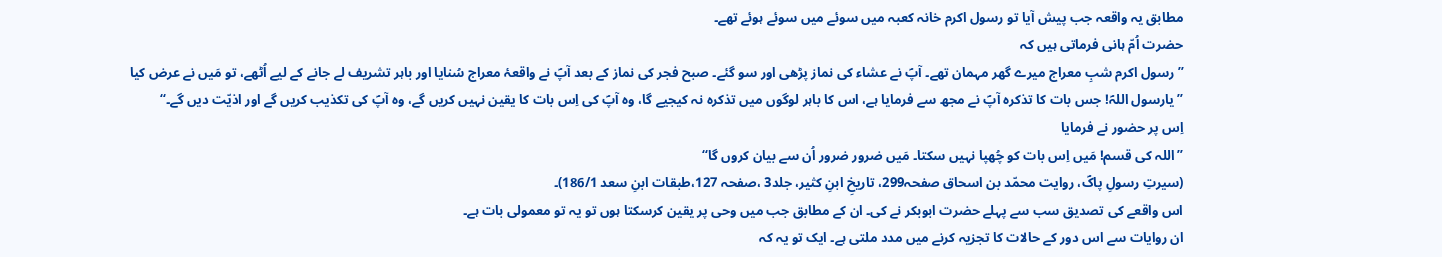مطابق یہ واقعہ جب پیش آیا تو رسول اکرم خانہ کعبہ میں سوئے میں سوئے ہوئے تھے۔
حضرت اُمّ ہانی فرماتی ہیں کہ
’’ رسول اکرم شبِ معراج میرے گھر مہمان تھے۔ آپؐ نے عشاء کی نماز پڑھی اور سو گئے۔ صبح فجر کی نماز کے بعد آپؐ نے واقعۂ معراج سُنایا اور باہر تشریف لے جانے کے لیے اُٹھے، تو مَیں نے عرض کیا
’’ یارسول اللہؐ! جس بات کا تذکرہ آپؐ نے مجھ سے فرمایا ہے، اس کا باہر لوگوں میں تذکرہ نہ کیجیے گا، وہ آپؐ کی اِس بات کا یقین نہیں کریں گے، وہ آپؐ کی تکذیب کریں گے اور اذیّت دیں گے۔‘‘
اِس پر حضور نے فرمایا
’’اللہ کی قسم! مَیں اِس بات کو چُھپا نہیں سکتا۔ مَیں ضرور ضرور اُن سے بیان کروں گا‘‘
(سیرتِ رسولِ پاکؐ، روایت محمّد بن اسحاق صفحہ299، تاریخِ ابنِ کثیر، جلد3 ،صفحہ 127،طبقات ابنِ سعد 186/1)۔
اس واقعے کی تصدیق سب سے پہلے حضرت ابوبکر نے کی۔ ان کے مطابق جب میں وحی پر یقین کرسکتا ہوں تو یہ تو معمولی بات ہے۔
ان روایات سے اس دور کے حالات کا تجزیہ کرنے میں مدد ملتی ہے۔ ایک تو یہ کہ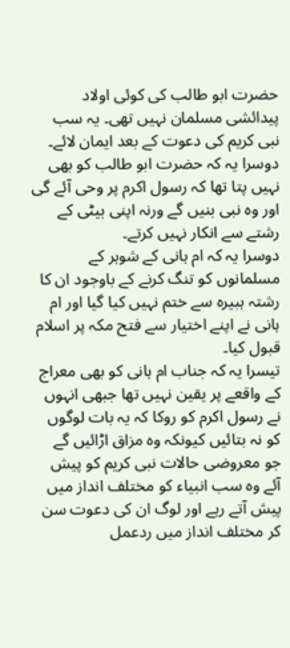حضرت ابو طالب کی کوئی اولاد پیدائشی مسلمان نہیں تھی۔ یہ سب نبی کریم کی دعوت کے بعد ایمان لائے۔ دوسرا یہ کہ حضرت ابو طالب کو بھی نہیں پتا تھا کہ رسول اکرم پر وحی آئے گی اور وہ نبی بنیں گے ورنہ اپنی بیٹی کے رشتے سے انکار نہیں کرتے۔
دوسرا یہ کہ ام ہانی کے شوہر کے مسلمانوں کو تنگ کرنے کے باوجود ان کا رشتہ ہبیرہ سے ختم نہیں کیا گیا اور ام ہانی نے اپنے اختیار سے فتح مکہ پر اسلام قبول کیا۔
تیسرا یہ کہ جناب ام ہانی کو بھی معراج کے واقعے پر یقین نہیں تھا جبھی انہوں نے رسول اکرم کو روکا کہ یہ بات لوگوں کو نہ بتائیں کیونکہ وہ مزاق اڑائیں گے
جو معروضی حالات نبی کریم کو پیش آئے وہ سب انبیاء کو مختلف انداز میں پیش آتے رہے اور لوگ ان کی دعوت سن کر مختلف انداز میں ردعمل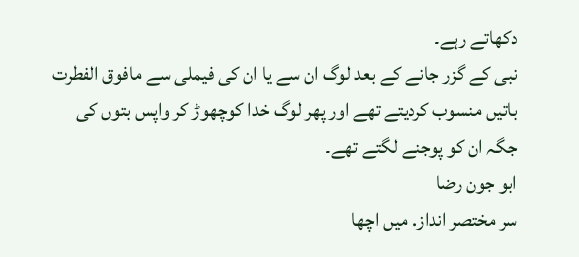دکھاتے رہے۔
نبی کے گزر جانے کے بعد لوگ ان سے یا ان کی فیملی سے مافوق الفطرت باتیں منسوب کردیتے تھے اور پھر لوگ خدا کوچھوڑ کر واپس بتوں کی جگہ ان کو پوجنے لگتے تھے۔
ابو جون رضا
سر مختصر انداز. میں اچھا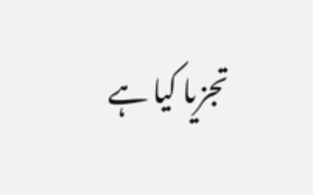تجزیا کیا ہے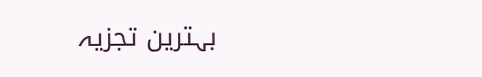بہترین تجزیہ